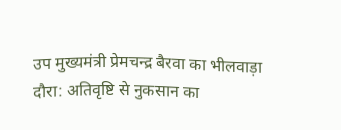उप मुख्यमंत्री प्रेमचन्द्र बैरवा का भीलवाड़ा दौरा: अतिवृष्टि से नुकसान का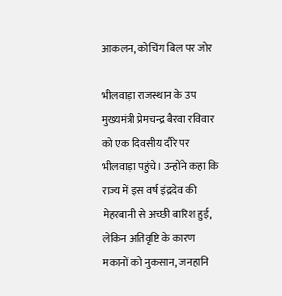आकलन, कोचिंग बिल पर जोर

भीलवाड़ा राजस्थान के उप मुख्यमंत्री प्रेमचन्द्र बैरवा रविवार को एक दिवसीय दौरे पर भीलवाड़ा पहुंचे। उन्होंने कहा कि राज्य में इस वर्ष इंद्रदेव की मेहरबानी से अच्छी बारिश हुई, लेकिन अतिवृष्टि के कारण मकानों को नुकसान, जनहानि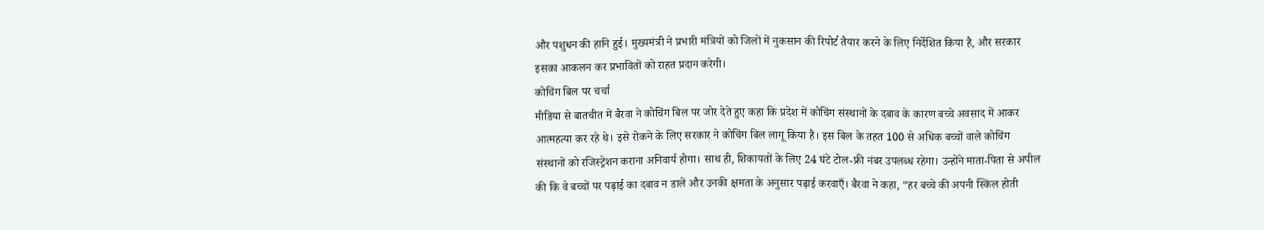और पशुधन की हानि हुई। मुख्यमंत्री ने प्रभारी मंत्रियों को जिलों में नुकसान की रिपोर्ट तैयार करने के लिए निर्देशित किया है, और सरकार इसका आकलन कर प्रभावितों को राहत प्रदान करेगी।
कोचिंग बिल पर चर्चा
मीडिया से बातचीत में बैरवा ने कोचिंग बिल पर जोर देते हुए कहा कि प्रदेश में कोचिंग संस्थानों के दबाव के कारण बच्चे अवसाद में आकर आत्महत्या कर रहे थे। इसे रोकने के लिए सरकार ने कोचिंग बिल लागू किया है। इस बिल के तहत 100 से अधिक बच्चों वाले कोचिंग संस्थानों को रजिस्ट्रेशन कराना अनिवार्य होगा। साथ ही, शिकायतों के लिए 24 घंटे टोल-फ्री नंबर उपलब्ध रहेगा। उन्होंने माता-पिता से अपील की कि वे बच्चों पर पढ़ाई का दबाव न डालें और उनकी क्षमता के अनुसार पढ़ाई करवाएँ। बैरवा ने कहा, “हर बच्चे की अपनी स्किल होती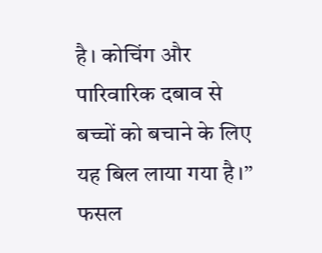है। कोचिंग और पारिवारिक दबाव से बच्चों को बचाने के लिए यह बिल लाया गया है।”
फसल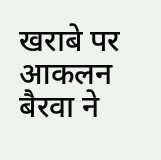खराबे पर आकलन
बैरवा ने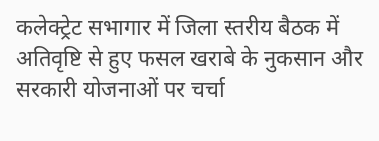कलेक्ट्रेट सभागार में जिला स्तरीय बैठक में अतिवृष्टि से हुए फसल खराबे के नुकसान और सरकारी योजनाओं पर चर्चा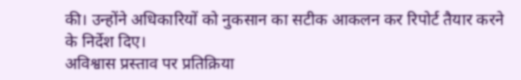की। उन्होंने अधिकारियों को नुकसान का सटीक आकलन कर रिपोर्ट तैयार करने के निर्देश दिए।
अविश्वास प्रस्ताव पर प्रतिक्रिया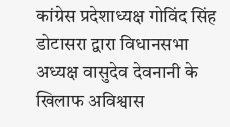कांग्रेस प्रदेशाध्यक्ष गोविंद सिंह डोटासरा द्वारा विधानसभा अध्यक्ष वासुदेव देवनानी के खिलाफ अविश्वास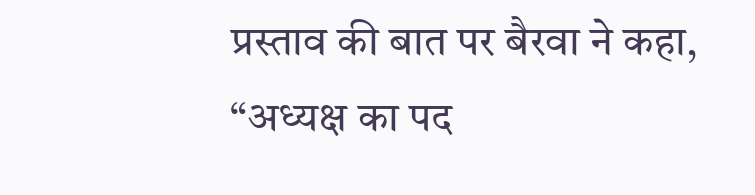प्रस्ताव की बात पर बैरवा ने कहा, “अध्यक्ष का पद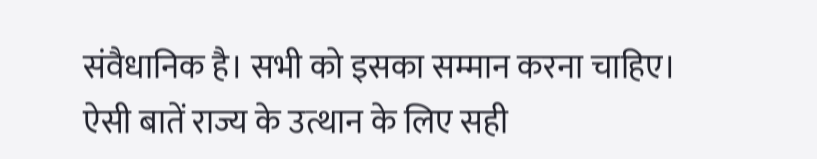संवैधानिक है। सभी को इसका सम्मान करना चाहिए। ऐसी बातें राज्य के उत्थान के लिए सही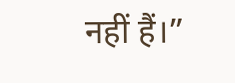नहीं हैं।”